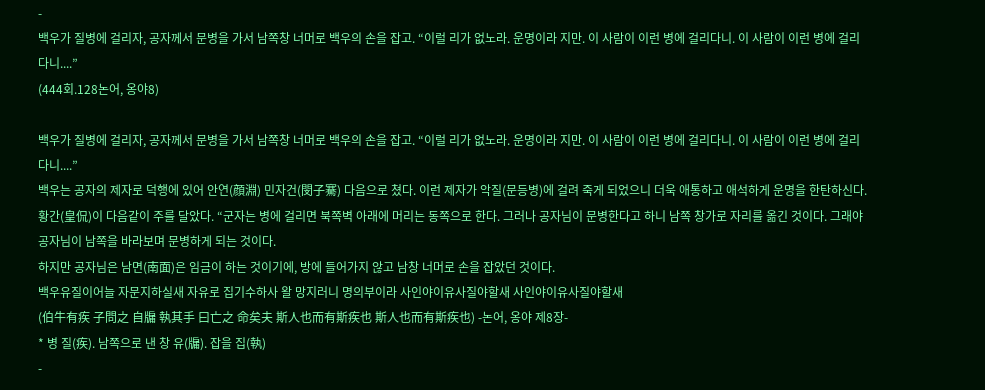-
백우가 질병에 걸리자, 공자께서 문병을 가서 남쪽창 너머로 백우의 손을 잡고. “이럴 리가 없노라. 운명이라 지만. 이 사람이 이런 병에 걸리다니. 이 사람이 이런 병에 걸리다니....”
(444회.128논어, 옹야8)

백우가 질병에 걸리자, 공자께서 문병을 가서 남쪽창 너머로 백우의 손을 잡고. “이럴 리가 없노라. 운명이라 지만. 이 사람이 이런 병에 걸리다니. 이 사람이 이런 병에 걸리다니....”
백우는 공자의 제자로 덕행에 있어 안연(顔淵) 민자건(閔子騫) 다음으로 쳤다. 이런 제자가 악질(문등병)에 걸려 죽게 되었으니 더욱 애통하고 애석하게 운명을 한탄하신다.
황간(皇侃)이 다음같이 주를 달았다. “군자는 병에 걸리면 북쪽벽 아래에 머리는 동쪽으로 한다. 그러나 공자님이 문병한다고 하니 남쪽 창가로 자리를 옮긴 것이다. 그래야 공자님이 남쪽을 바라보며 문병하게 되는 것이다.
하지만 공자님은 남면(南面)은 임금이 하는 것이기에, 방에 들어가지 않고 남창 너머로 손을 잡았던 것이다.
백우유질이어늘 자문지하실새 자유로 집기수하사 왈 망지러니 명의부이라 사인야이유사질야할새 사인야이유사질야할새
(伯牛有疾 子問之 自牖 執其手 曰亡之 命矣夫 斯人也而有斯疾也 斯人也而有斯疾也) -논어, 옹야 제8장-
* 병 질(疾). 남쪽으로 낸 창 유(牖). 잡을 집(執)
-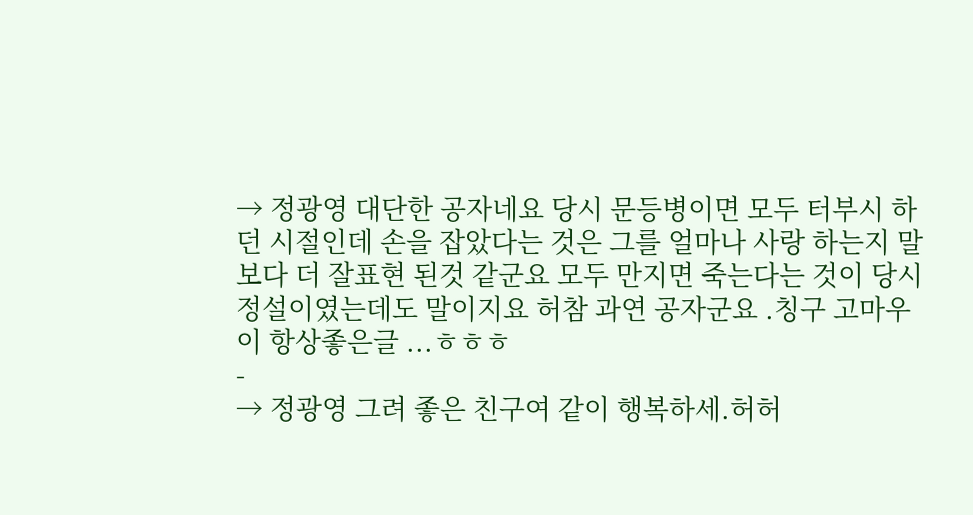→ 정광영 대단한 공자네요 당시 문등병이면 모두 터부시 하던 시절인데 손을 잡았다는 것은 그를 얼마나 사랑 하는지 말보다 더 잘표현 된것 같군요 모두 만지면 죽는다는 것이 당시 정설이였는데도 말이지요 허참 과연 공자군요 .칭구 고마우이 항상좋은글 ...ㅎㅎㅎ
-
→ 정광영 그려 좋은 친구여 같이 행복하세.허허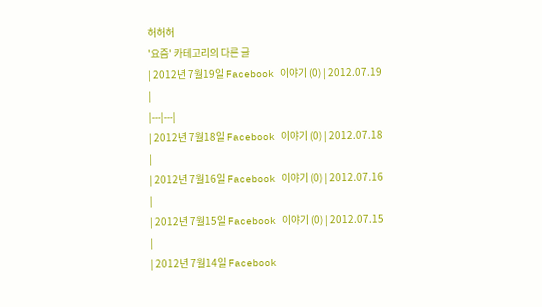허허허
'요즘' 카테고리의 다른 글
| 2012년 7월19일 Facebook 이야기 (0) | 2012.07.19 |
|---|---|
| 2012년 7월18일 Facebook 이야기 (0) | 2012.07.18 |
| 2012년 7월16일 Facebook 이야기 (0) | 2012.07.16 |
| 2012년 7월15일 Facebook 이야기 (0) | 2012.07.15 |
| 2012년 7월14일 Facebook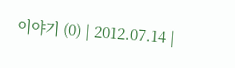이야기 (0) | 2012.07.14 |